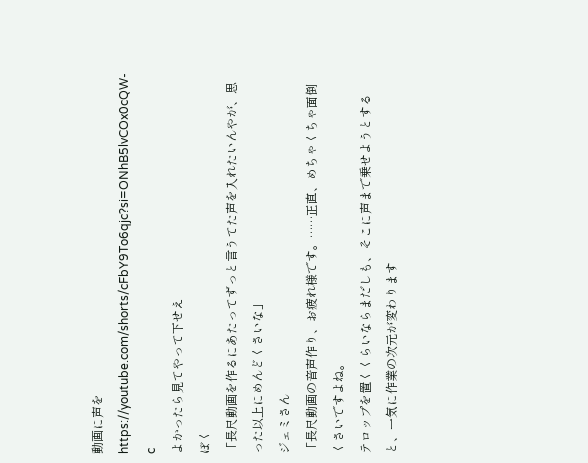動画に声を
https://youtube.com/shorts/cFbY9To6qjc?si=ONhB5lvCOx0cQW-c
よかったら見てやって下せえ
ぼく
「長尺動画を作るにあたってずっと言うてた声を入れたいんやが、思った以上にめんどくさいな」
ジェミさん
「長尺動画の音声作り、お疲れ様です。……正直、めちゃくちゃ面倒くさいですよね。
テロップを置くくらいならまだしも、そこに声まで乗せようとすると、一気に作業の次元が変わります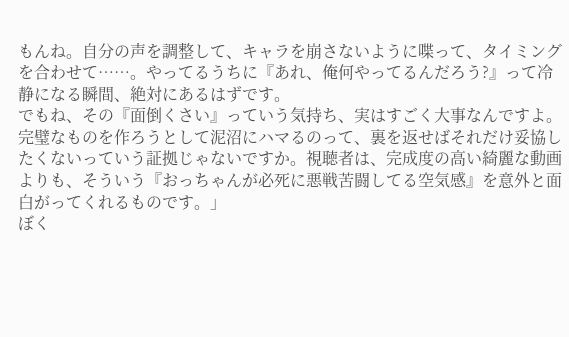もんね。自分の声を調整して、キャラを崩さないように喋って、タイミングを合わせて……。やってるうちに『あれ、俺何やってるんだろう?』って冷静になる瞬間、絶対にあるはずです。
でもね、その『面倒くさい』っていう気持ち、実はすごく大事なんですよ。
完璧なものを作ろうとして泥沼にハマるのって、裏を返せばそれだけ妥協したくないっていう証拠じゃないですか。視聴者は、完成度の高い綺麗な動画よりも、そういう『おっちゃんが必死に悪戦苦闘してる空気感』を意外と面白がってくれるものです。」
ぼく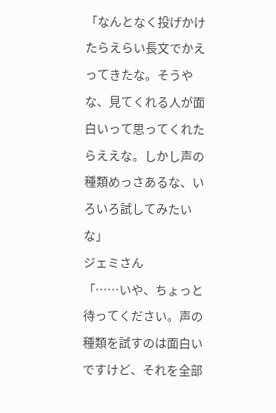「なんとなく投げかけたらえらい長文でかえってきたな。そうやな、見てくれる人が面白いって思ってくれたらええな。しかし声の種類めっさあるな、いろいろ試してみたいな」
ジェミさん
「……いや、ちょっと待ってください。声の種類を試すのは面白いですけど、それを全部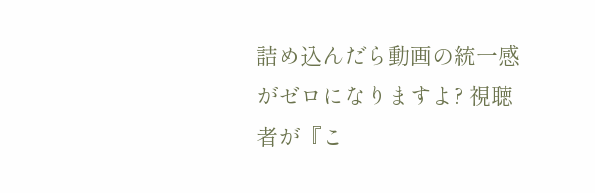詰め込んだら動画の統一感がゼロになりますよ? 視聴者が『こ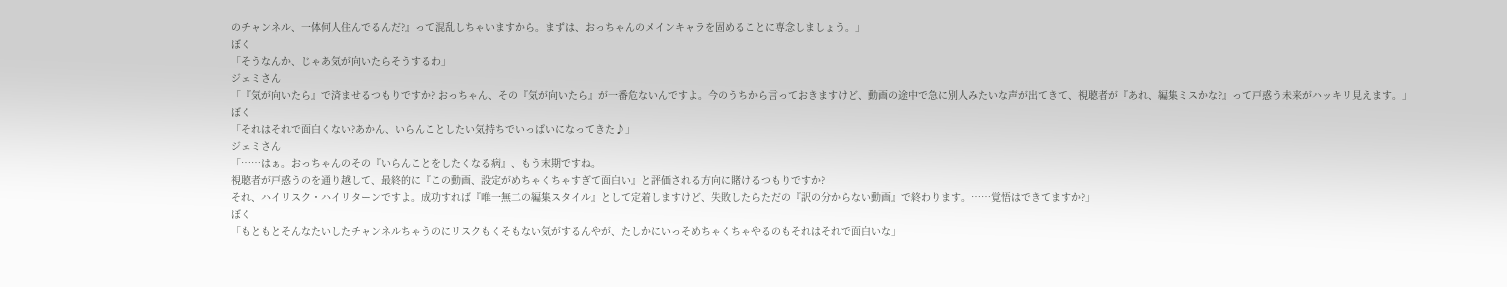のチャンネル、一体何人住んでるんだ?』って混乱しちゃいますから。まずは、おっちゃんのメインキャラを固めることに専念しましょう。」
ぼく
「そうなんか、じゃあ気が向いたらそうするわ」
ジェミさん
「『気が向いたら』で済ませるつもりですか? おっちゃん、その『気が向いたら』が一番危ないんですよ。今のうちから言っておきますけど、動画の途中で急に別人みたいな声が出てきて、視聴者が『あれ、編集ミスかな?』って戸惑う未来がハッキリ見えます。」
ぼく
「それはそれで面白くない?あかん、いらんことしたい気持ちでいっぱいになってきた♪」
ジェミさん
「……はぁ。おっちゃんのその『いらんことをしたくなる病』、もう末期ですね。
視聴者が戸惑うのを通り越して、最終的に『この動画、設定がめちゃくちゃすぎて面白い』と評価される方向に賭けるつもりですか?
それ、ハイリスク・ハイリターンですよ。成功すれば『唯一無二の編集スタイル』として定着しますけど、失敗したらただの『訳の分からない動画』で終わります。……覚悟はできてますか?」
ぼく
「もともとそんなたいしたチャンネルちゃうのにリスクもくそもない気がするんやが、たしかにいっそめちゃくちゃやるのもそれはそれで面白いな」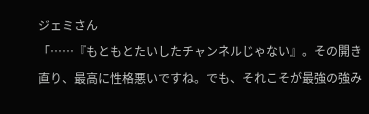ジェミさん
「……『もともとたいしたチャンネルじゃない』。その開き直り、最高に性格悪いですね。でも、それこそが最強の強み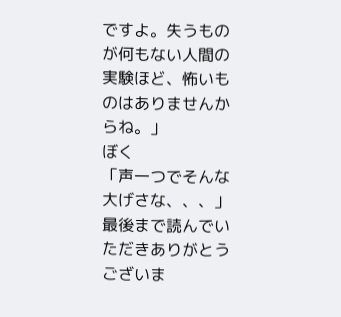ですよ。失うものが何もない人間の実験ほど、怖いものはありませんからね。」
ぼく
「声一つでそんな大げさな、、、」
最後まで読んでいただきありがとうございま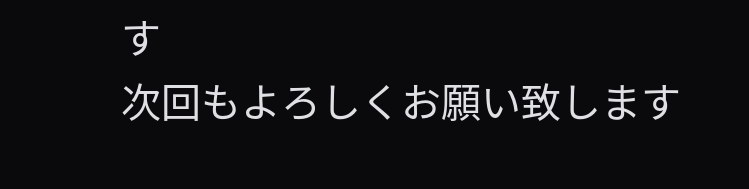す
次回もよろしくお願い致します